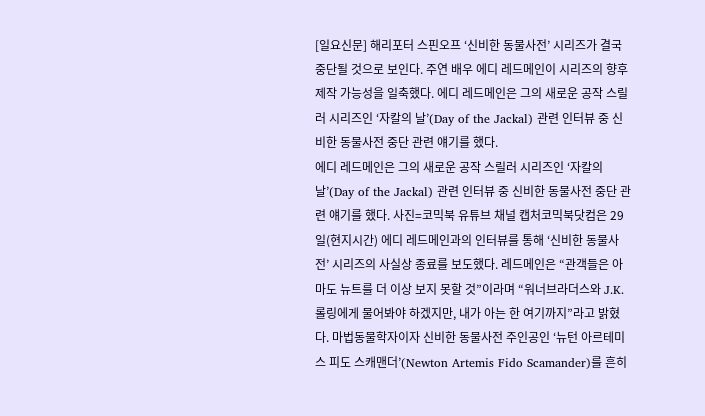[일요신문] 해리포터 스핀오프 ‘신비한 동물사전’ 시리즈가 결국 중단될 것으로 보인다. 주연 배우 에디 레드메인이 시리즈의 향후 제작 가능성을 일축했다. 에디 레드메인은 그의 새로운 공작 스릴러 시리즈인 ‘자칼의 날’(Day of the Jackal) 관련 인터뷰 중 신비한 동물사전 중단 관련 얘기를 했다.
에디 레드메인은 그의 새로운 공작 스릴러 시리즈인 ‘자칼의 날’(Day of the Jackal) 관련 인터뷰 중 신비한 동물사전 중단 관련 얘기를 했다. 사진=코믹북 유튜브 채널 캡처코믹북닷컴은 29일(현지시간) 에디 레드메인과의 인터뷰를 통해 ‘신비한 동물사전’ 시리즈의 사실상 종료를 보도했다. 레드메인은 “관객들은 아마도 뉴트를 더 이상 보지 못할 것”이라며 “워너브라더스와 J.K. 롤링에게 물어봐야 하겠지만, 내가 아는 한 여기까지”라고 밝혔다. 마법동물학자이자 신비한 동물사전 주인공인 ‘뉴턴 아르테미스 피도 스캐맨더’(Newton Artemis Fido Scamander)를 흔히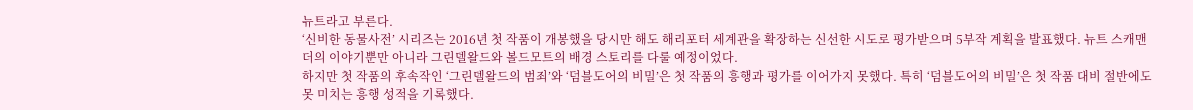뉴트라고 부른다.
‘신비한 동물사전’ 시리즈는 2016년 첫 작품이 개봉했을 당시만 해도 해리포터 세계관을 확장하는 신선한 시도로 평가받으며 5부작 계획을 발표했다. 뉴트 스캐맨더의 이야기뿐만 아니라 그린델왈드와 볼드모트의 배경 스토리를 다룰 예정이었다.
하지만 첫 작품의 후속작인 ‘그린델왈드의 범죄’와 ‘덤블도어의 비밀’은 첫 작품의 흥행과 평가를 이어가지 못했다. 특히 ‘덤블도어의 비밀’은 첫 작품 대비 절반에도 못 미치는 흥행 성적을 기록했다.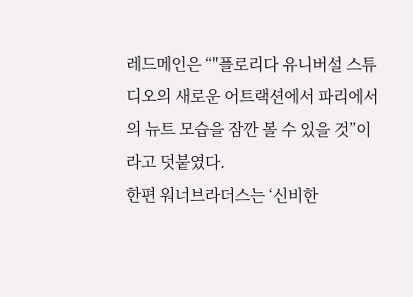레드메인은 “"플로리다 유니버설 스튜디오의 새로운 어트랙션에서 파리에서의 뉴트 모습을 잠깐 볼 수 있을 것”이라고 덧붙였다.
한편 워너브라더스는 ‘신비한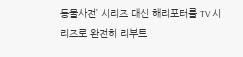동물사전’ 시리즈 대신 해리포터를 TV 시리즈로 완전히 리부트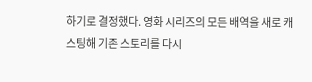하기로 결정했다. 영화 시리즈의 모든 배역을 새로 캐스팅해 기존 스토리를 다시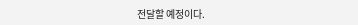전달할 예정이다.